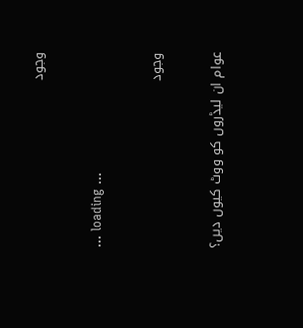وجود

... loading ...

وجود

عوام ان لیڈروں کو ووٹ کیوں دیں؟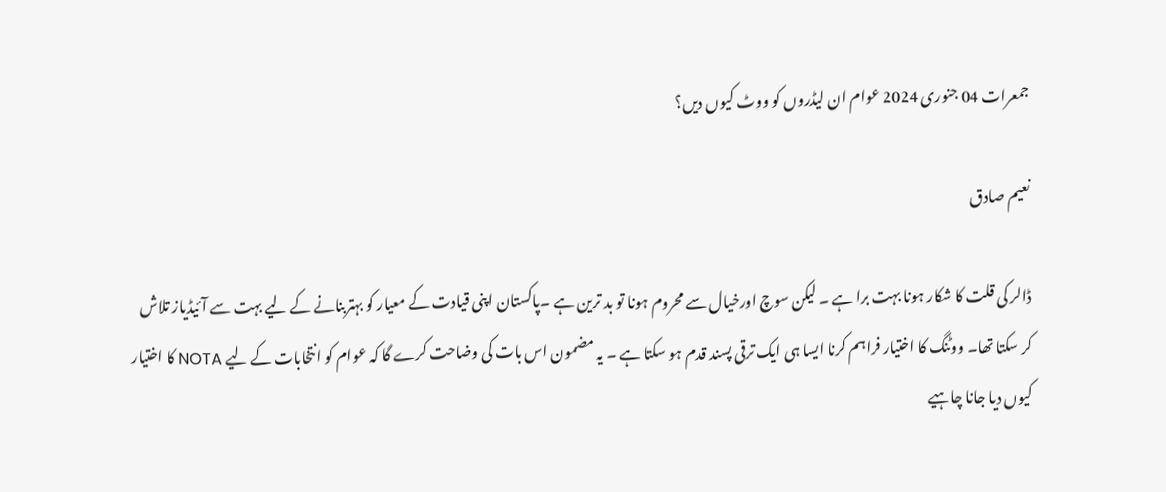جمعرات 04 جنوری 2024 عوام ان لیڈروں کو ووٹ کیوں دیں؟

نعیم صادق

ڈالر کی قلت کا شکار ہونا بہت برا ہے ۔ لیکن سوچ اورخیال سے محروم ہونا تو بد ترین ہے ۔پاکستان اپنی قیادت کے معیار کو بہتربنانے کے لیے بہت سے آئیڈیاز تلاش کر سکتا تھا۔ ووٹنگ کا اختیار فراہم کرنا ایسا ہی ایک ترقی پسند قدم ہو سکتا ہے ۔ یہ مضمون اس بات کی وضاحت کرے گا کہ عوام کو انتخابات کے لیے NOTA کا اختیار کیوں دیا جانا چاہیے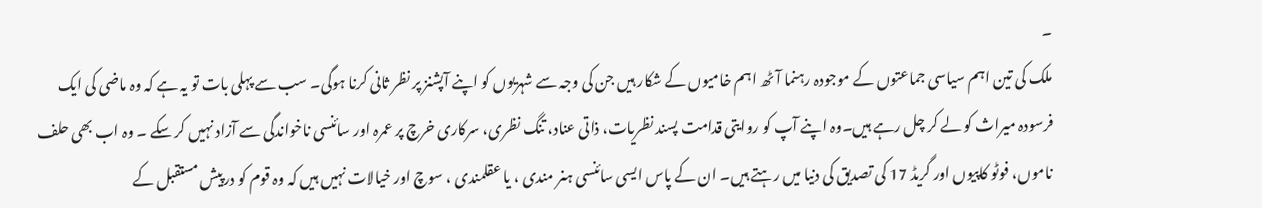۔
ملک کی تین اہم سیاسی جماعتوں کے موجودہ رہنما آٹھ اہم خامیوں کے شکار ہیں جن کی وجہ سے شہریوں کو اپنے آپشنز پر نظر ثانی کرنا ہوگی۔ سب سے پہلی بات تو یہ ہے کہ وہ ماضی کی ایک فرسودہ میراث کو لے کر چل رہے ہیں۔وہ اپنے آپ کو روایتی قدامت پسند نظریات، ذاتی عناد، تنگ نظری، سرکاری خرچ پر عمرہ اور سائنسی ناخواندگی سے آزاد نہیں کر سکے ۔ وہ اب بھی حلف ناموں، فوٹو کاپیوں اور گریڈ 17 کی تصدیق کی دنیا میں رہتے ہیں۔ ان کے پاس ایسی سائنسی ہنر مندی ، یا عقلمندی ، سوچ اور خیالات نہیں ہیں کہ وہ قوم کو درپیش مستقبل کے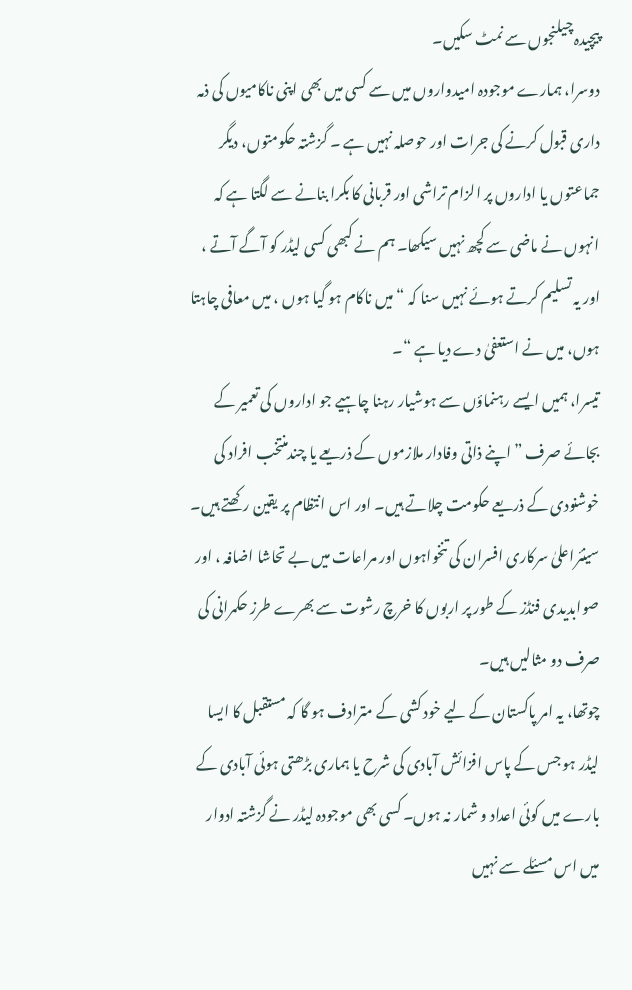پیچیدہ چیلنجوں سے نمٹ سکیں۔
دوسرا، ہمارے موجودہ امیدواروں میں سے کسی میں بھی اپنی ناکامیوں کی ذمہ داری قبول کرنے کی جرات اور حوصلہ نہیں ہے ۔ گزشتہ حکومتوں، دیگر جماعتوں یا اداروں پر الزام تراشی اور قربانی کا بکرا بنانے سے لگتا ہے کہ انہوں نے ماضی سے کچھ نہیں سیکھا۔ ہم نے کبھی کسی لیڈر کو آگے آتے ، اور یہ تسلیم کرتے ہوئے نہیں سنا کہ “میں ناکام ہو گیا ہوں ، میں معافی چاہتا ہوں، میں نے استعفیٰ دے دیا ہے “۔
تیسرا، ہمیں ایسے رہنماؤں سے ہوشیار رہنا چاہیے جو اداروں کی تعمیر کے بجائے صرف ” اپنے ذاتی وفادار ملازموں کے ذریعے یا چندمنتخب افراد کی خوشنودی کے ذریعے حکومت چلاتے ہیں۔ اور اس انتظام پر یقین رکھتے ہیں۔ سینئراعلیٰ سرکاری افسران کی تنخواہوں اور مراعات میں بے تحاشا اضافہ ، اور صوابدیدی فنڈز کے طور پر اربوں کا خرچ رشوت سے بھرے طرز حکمرانی کی صرف دو مثالیں ہیں۔
چوتھا، یہ امر پاکستان کے لیے خود کشی کے مترادف ہو گا کہ مستقبل کا ایسا لیڈر ہو جس کے پاس افزائش آبادی کی شرح یا ہماری بڑھتی ہوئی آبادی کے بارے میں کوئی اعداد و شمار نہ ہوں۔ کسی بھی موجودہ لیڈر نے گزشتہ ادوار میں اس مسئلے سے نہیں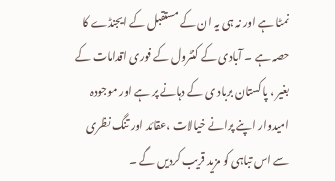نمٹا ہے اور نہ ہی یہ ان کے مستقبل کے ایجنڈے کا حصہ ہے ۔ آبادی کے کنٹرول کے فوری اقدامات کے بغیر ، پاکستان برباد ی کے دہانے پر ہے اور موجودہ امیدوار اپنے پرانے خیالات ،عقائد اور تنگ نظری سے اس تباہی کو مزید قریب کردیں گے ۔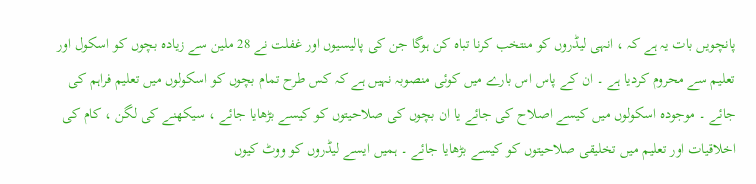پانچویں بات یہ ہے کہ ، انہی لیڈروں کو منتخب کرنا تباہ کن ہوگا جن کی پالیسیوں اور غفلت نے 28 ملین سے زیادہ بچوں کو اسکول اور تعلیم سے محروم کردیا ہے ۔ ان کے پاس اس بارے میں کوئی منصوبہ نہیں ہے کہ کس طرح تمام بچوں کو اسکولوں میں تعلیم فراہم کی جائے ۔ موجودہ اسکولوں میں کیسے اصلاح کی جائے یا ان بچوں کی صلاحیتوں کو کیسے بڑھایا جائے ، سیکھنے کی لگن ، کام کی اخلاقیات اور تعلیم میں تخلیقی صلاحیتوں کو کیسے بڑھایا جائے ۔ ہمیں ایسے لیڈروں کو ووٹ کیوں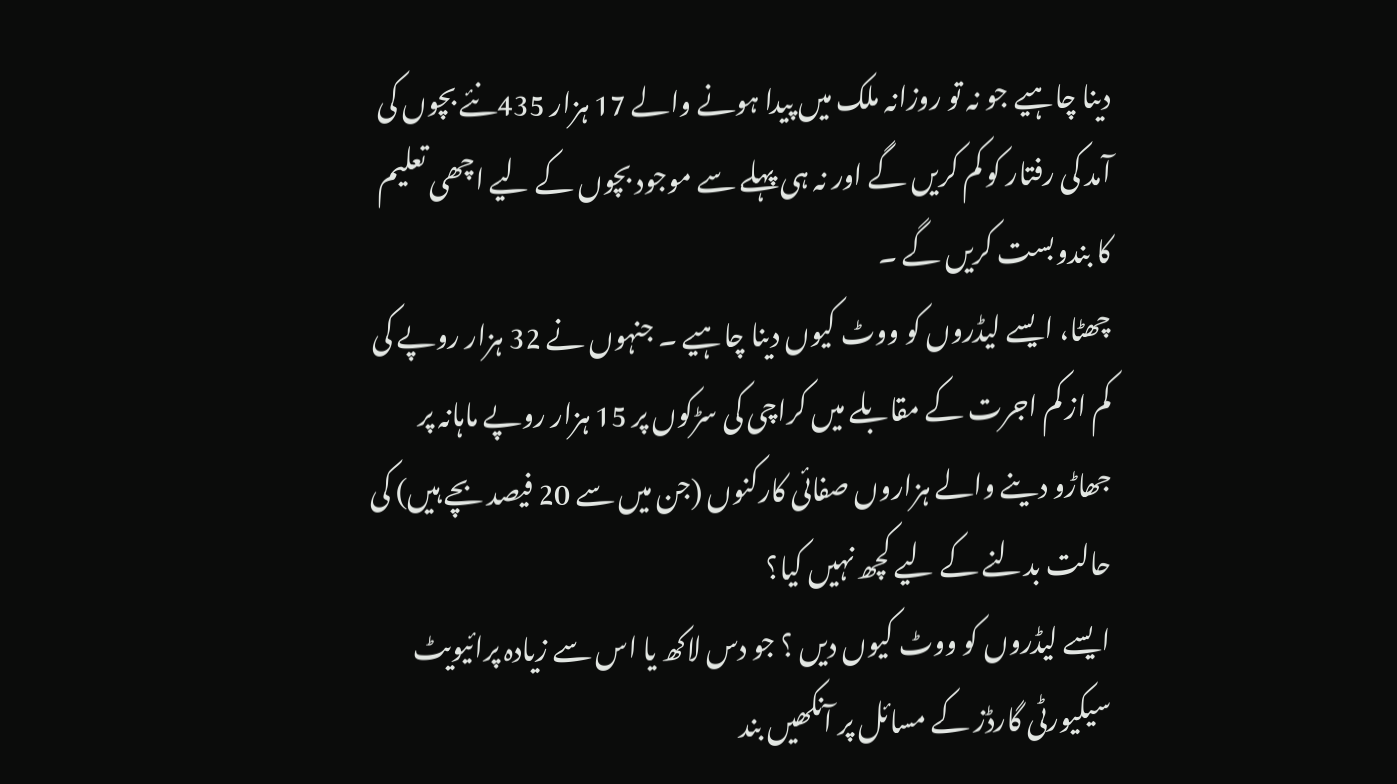دینا چاہیے جو نہ تو روزانہ ملک میں پیدا ہونے والے 17 ہزار 435نئے بچوں کی آمد کی رفتار کو کم کریں گے اور نہ ہی پہلے سے موجود بچوں کے لیے اچھی تعلیم کا بندوبست کریں گے ۔
چھٹا، ایسے لیڈروں کو ووٹ کیوں دینا چاہیے ۔ جنہوں نے 32 ہزار روپے کی کم از کم اجرت کے مقابلے میں کراچی کی سڑکوں پر 15 ہزار روپے ماہانہ پر جھاڑو دینے والے ہزاروں صفائی کارکنوں (جن میں سے 20 فیصد بچے ہیں) کی حالت بدلنے کے لیے کچھ نہیں کیا؟
ایسے لیڈروں کو ووٹ کیوں دیں ؟ جو دس لاکھ یا اس سے زیادہ پرائیویٹ سیکیورٹی گارڈز کے مسائل پر آنکھیں بند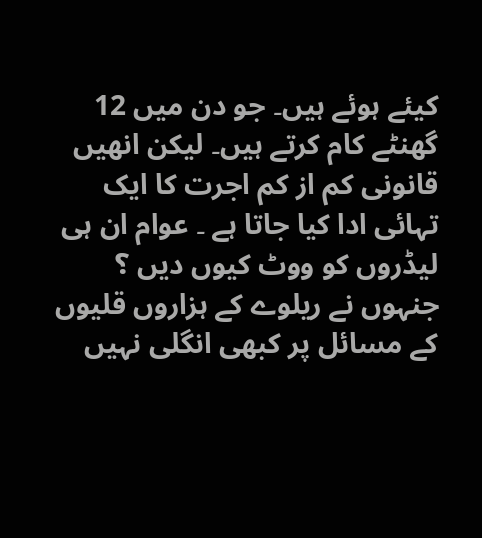کیئے ہوئے ہیں۔ جو دن میں 12 گھنٹے کام کرتے ہیں۔ لیکن انھیں قانونی کم از کم اجرت کا ایک تہائی ادا کیا جاتا ہے ۔ عوام ان ہی لیڈروں کو ووٹ کیوں دیں ؟ جنہوں نے ریلوے کے ہزاروں قلیوں کے مسائل پر کبھی انگلی نہیں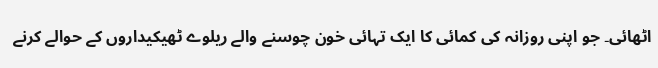اٹھائی۔ جو اپنی روزانہ کی کمائی کا ایک تہائی خون چوسنے والے ریلوے ٹھیکیداروں کے حوالے کرنے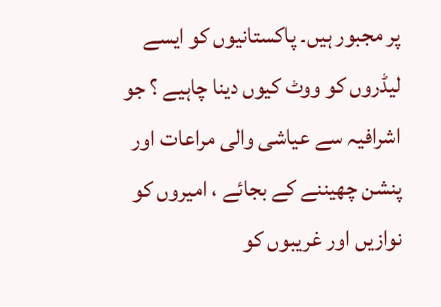پر مجبور ہیں۔ پاکستانیوں کو ایسے لیڈروں کو ووٹ کیوں دینا چاہیے ؟ جو اشرافیہ سے عیاشی والی مراعات اور پنشن چھیننے کے بجائے ، امیروں کو نوازیں اور غریبوں کو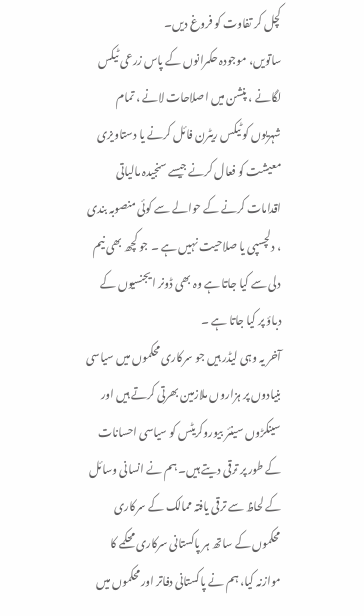کچل کر تفاوت کو فروغ دیں۔
ساتویں، موجودہ حکمرانوں کے پاس زرعی ٹیکس لگانے ، پنشن میں اصلاحات لانے ، تمام شہریوں کو ٹیکس ریٹرن فائل کرنے یا دستاویزی معیشت کو فعال کرنے جیسے سنجیدہ مالیاتی اقدامات کرنے کے حوالے سے کوئی منصوبہ بندی ، دلچسپی یا صلاحیت نہیں ہے ۔ جو کچھ بھی نیم دلی سے کیا جاتا ہے وہ بھی ڈونر ایجنسیوں کے دباؤ پر کیا جاتا ہے ۔
آخر یہ وہی لیڈر ہیں جو سرکاری محکموں میں سیاسی بنیادوں پر ہزاروں ملازمین بھرتی کرتے ہیں اور سینکڑوں سینئر بیوروکریٹس کو سیاسی احسانات کے طور پر ترقی دیتے ہیں۔ ہم نے انسانی وسائل کے لحاظ سے ترقی یافتہ ممالک کے سرکاری محکموں کے ساتھ ہر پاکستانی سرکاری محکمے کا موازنہ کیا، ہم نے پاکستانی دفاتر اور محکموں میں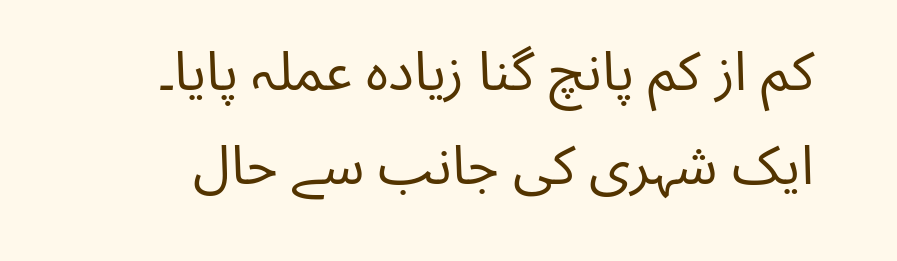کم از کم پانچ گنا زیادہ عملہ پایا۔
ایک شہری کی جانب سے حال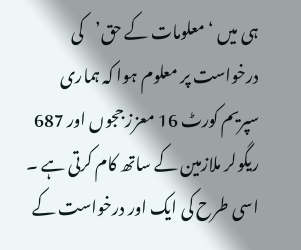ہی میں ‘معلومات کے حق’کی درخواست پر معلوم ہوا کہ ہماری سپریم کورٹ 16 معزز ججوں اور 687 ریگولر ملازمین کے ساتھ کام کرتی ہے ۔ اسی طرح کی ایک اور درخواست کے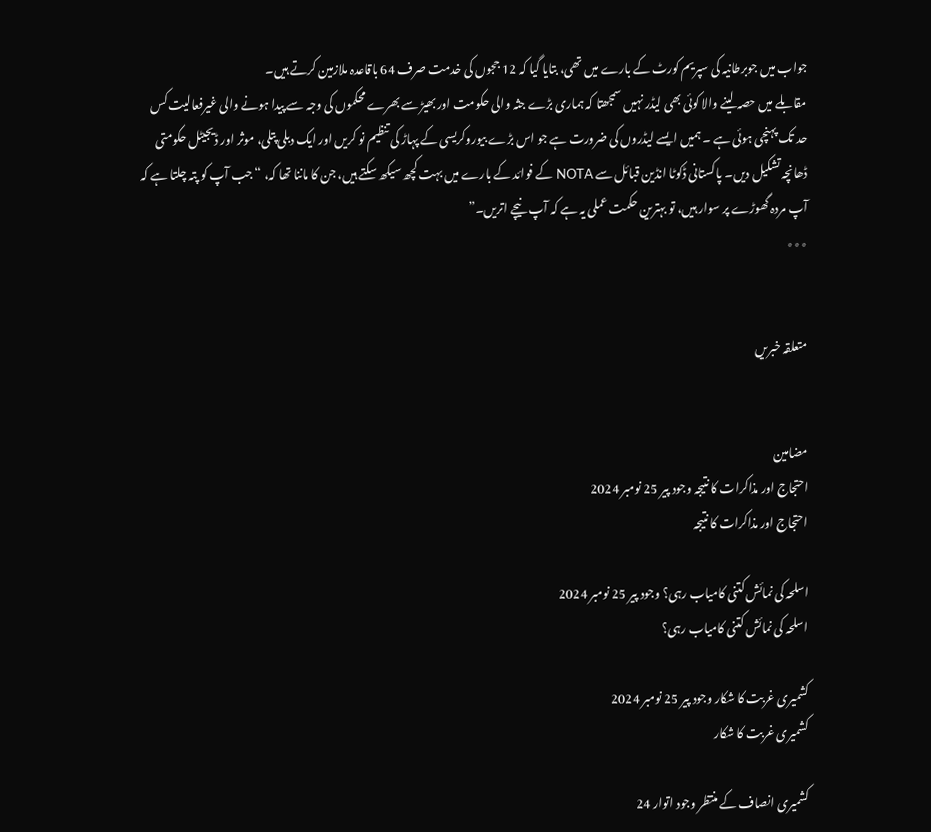جواب میں جوبرطانیہ کی سپریم کورٹ کے بارے میں تھی، بتایا گیا کہ 12 ججوں کی خدمت صرف 64 باقاعدہ ملازمین کرتے ہیں۔
مقابلے میں حصہ لینے والا کوئی بھی لیڈر نہیں سمجھتا کہ ہماری بڑے جثہ والی حکومت اور بھیڑ سے بھرے محکموں کی وجہ سے پیدا ہونے والی غیرفعالیت کس حد تک پہنچی ہوئی ہے ۔ ہمیں ایسے لیڈروں کی ضرورت ہے جو اس بڑے بیوروکریسی کے پہاڑ کی تنظیم نو کریں اور ایک دبلی پتلی، موثر اور ڈیجیٹل حکومتی ڈھانچہ تشکیل دیں۔ پاکستانی ڈکوٹا انڈین قبائل سے NOTA کے فوائد کے بارے میں بہت کچھ سیکھ سکتے ہیں، جن کا ماننا تھا کہ، “جب آپ کو پتہ چلتا ہے کہ آپ مردہ گھوڑے پر سوار ہیں، تو بہترین حکمت عملی یہ ہے کہ آپ نیچے اتریں۔”
٭٭٭


متعلقہ خبریں


مضامین
احتجاج اور مذاکرات کا نتیجہ وجود پیر 25 نومبر 2024
احتجاج اور مذاکرات کا نتیجہ

اسلحہ کی نمائش کتنی کامیاب رہی؟ وجود پیر 25 نومبر 2024
اسلحہ کی نمائش کتنی کامیاب رہی؟

کشمیری غربت کا شکار وجود پیر 25 نومبر 2024
کشمیری غربت کا شکار

کشمیری انصاف کے منتظر وجود اتوار 24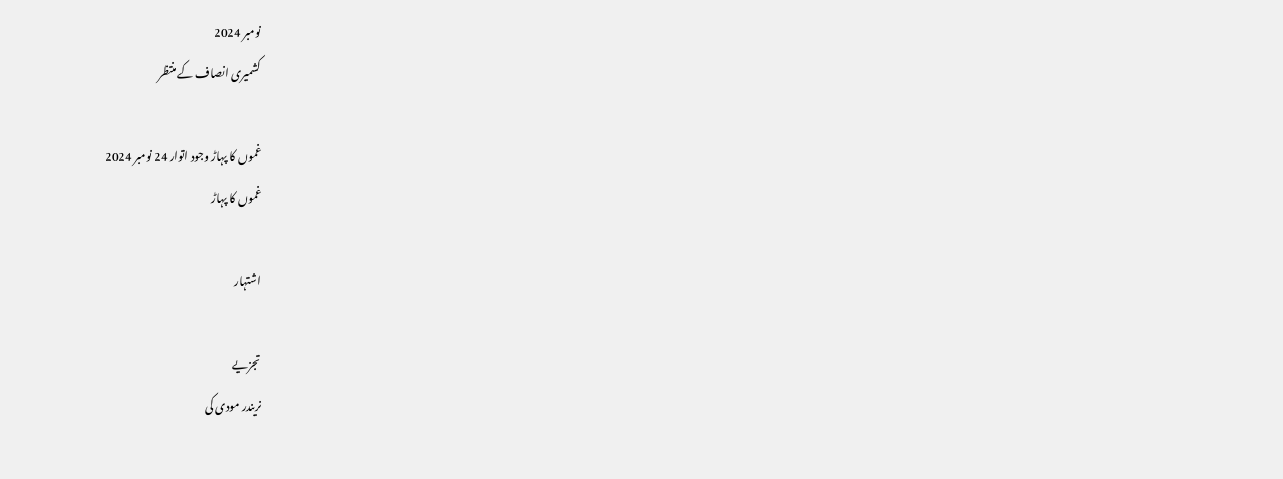نومبر 2024
کشمیری انصاف کے منتظر

غموں کا پہاڑ وجود اتوار 24 نومبر 2024
غموں کا پہاڑ

اشتہار

تجزیے
نریندر مودی کی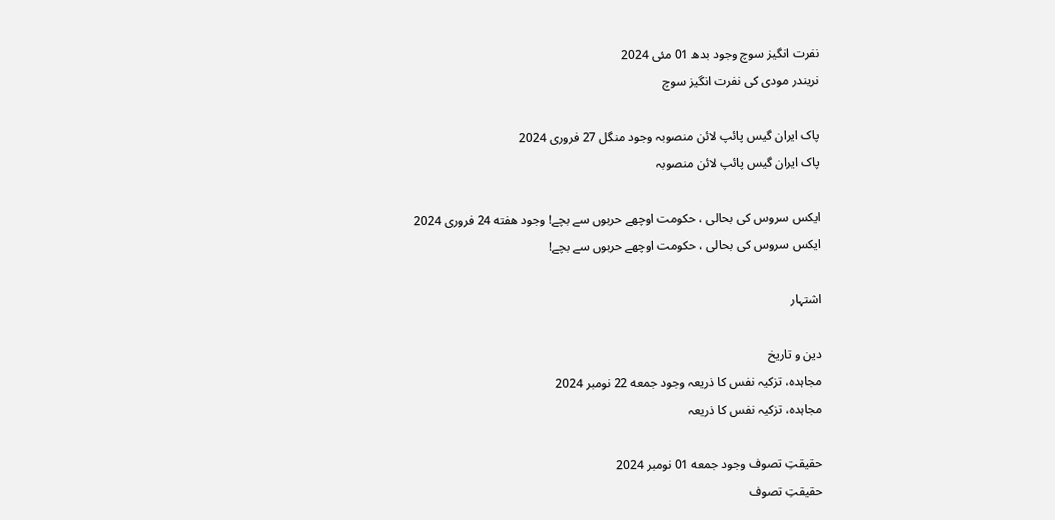نفرت انگیز سوچ وجود بدھ 01 مئی 2024
نریندر مودی کی نفرت انگیز سوچ

پاک ایران گیس پائپ لائن منصوبہ وجود منگل 27 فروری 2024
پاک ایران گیس پائپ لائن منصوبہ

ایکس سروس کی بحالی ، حکومت اوچھے حربوں سے بچے! وجود هفته 24 فروری 2024
ایکس سروس کی بحالی ، حکومت اوچھے حربوں سے بچے!

اشتہار

دین و تاریخ
مجاہدہ، تزکیہ نفس کا ذریعہ وجود جمعه 22 نومبر 2024
مجاہدہ، تزکیہ نفس کا ذریعہ

حقیقتِ تصوف وجود جمعه 01 نومبر 2024
حقیقتِ تصوف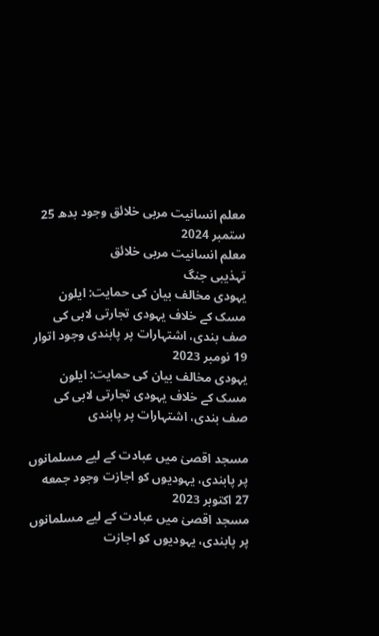معلم انسانیت مربی خلائق وجود بدھ 25 ستمبر 2024
معلم انسانیت مربی خلائق
تہذیبی جنگ
یہودی مخالف بیان کی حمایت: ایلون مسک کے خلاف یہودی تجارتی لابی کی صف بندی، اشتہارات پر پابندی وجود اتوار 19 نومبر 2023
یہودی مخالف بیان کی حمایت: ایلون مسک کے خلاف یہودی تجارتی لابی کی صف بندی، اشتہارات پر پابندی

مسجد اقصیٰ میں عبادت کے لیے مسلمانوں پر پابندی، یہودیوں کو اجازت وجود جمعه 27 اکتوبر 2023
مسجد اقصیٰ میں عبادت کے لیے مسلمانوں پر پابندی، یہودیوں کو اجازت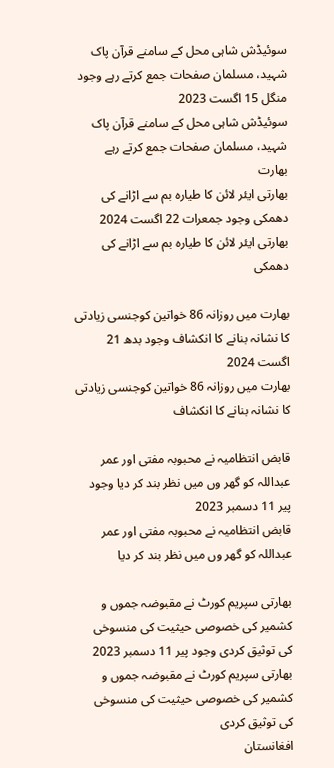سوئیڈش شاہی محل کے سامنے قرآن پاک شہید، مسلمان صفحات جمع کرتے رہے وجود منگل 15 اگست 2023
سوئیڈش شاہی محل کے سامنے قرآن پاک شہید، مسلمان صفحات جمع کرتے رہے
بھارت
بھارتی ایئر لائن کا طیارہ بم سے اڑانے کی دھمکی وجود جمعرات 22 اگست 2024
بھارتی ایئر لائن کا طیارہ بم سے اڑانے کی دھمکی

بھارت میں روزانہ 86 خواتین کوجنسی زیادتی کا نشانہ بنانے کا انکشاف وجود بدھ 21 اگست 2024
بھارت میں روزانہ 86 خواتین کوجنسی زیادتی کا نشانہ بنانے کا انکشاف

قابض انتظامیہ نے محبوبہ مفتی اور عمر عبداللہ کو گھر وں میں نظر بند کر دیا وجود پیر 11 دسمبر 2023
قابض انتظامیہ نے محبوبہ مفتی اور عمر عبداللہ کو گھر وں میں نظر بند کر دیا

بھارتی سپریم کورٹ نے مقبوضہ جموں و کشمیر کی خصوصی حیثیت کی منسوخی کی توثیق کردی وجود پیر 11 دسمبر 2023
بھارتی سپریم کورٹ نے مقبوضہ جموں و کشمیر کی خصوصی حیثیت کی منسوخی کی توثیق کردی
افغانستان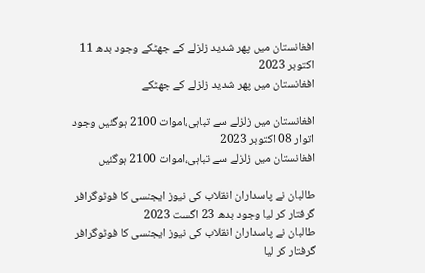افغانستان میں پھر شدید زلزلے کے جھٹکے وجود بدھ 11 اکتوبر 2023
افغانستان میں پھر شدید زلزلے کے جھٹکے

افغانستان میں زلزلے سے تباہی،اموات 2100 ہوگئیں وجود اتوار 08 اکتوبر 2023
افغانستان میں زلزلے سے تباہی،اموات 2100 ہوگئیں

طالبان نے پاسداران انقلاب کی نیوز ایجنسی کا فوٹوگرافر گرفتار کر لیا وجود بدھ 23 اگست 2023
طالبان نے پاسداران انقلاب کی نیوز ایجنسی کا فوٹوگرافر گرفتار کر لیا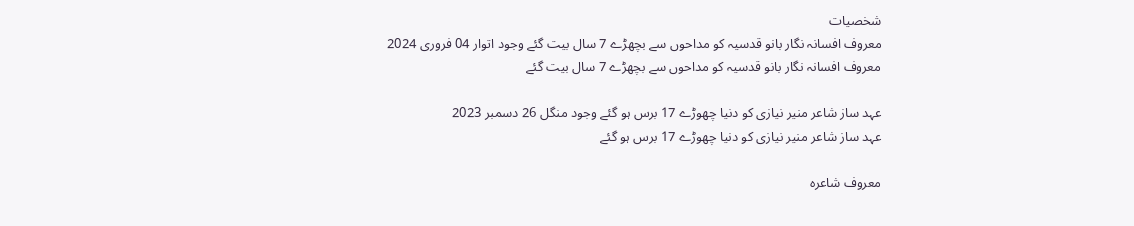شخصیات
معروف افسانہ نگار بانو قدسیہ کو مداحوں سے بچھڑے 7 سال بیت گئے وجود اتوار 04 فروری 2024
معروف افسانہ نگار بانو قدسیہ کو مداحوں سے بچھڑے 7 سال بیت گئے

عہد ساز شاعر منیر نیازی کو دنیا چھوڑے 17 برس ہو گئے وجود منگل 26 دسمبر 2023
عہد ساز شاعر منیر نیازی کو دنیا چھوڑے 17 برس ہو گئے

معروف شاعرہ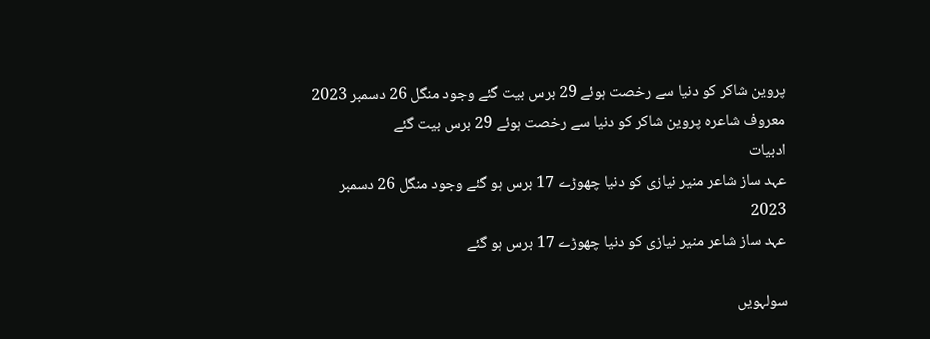پروین شاکر کو دنیا سے رخصت ہوئے 29 برس بیت گئے وجود منگل 26 دسمبر 2023
معروف شاعرہ پروین شاکر کو دنیا سے رخصت ہوئے 29 برس بیت گئے
ادبیات
عہد ساز شاعر منیر نیازی کو دنیا چھوڑے 17 برس ہو گئے وجود منگل 26 دسمبر 2023
عہد ساز شاعر منیر نیازی کو دنیا چھوڑے 17 برس ہو گئے

سولہویں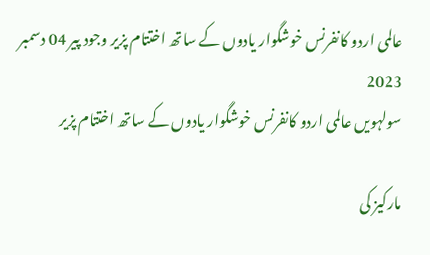عالمی اردو کانفرنس خوشگوار یادوں کے ساتھ اختتام پزیر وجود پیر 04 دسمبر 2023
سولہویں عالمی اردو کانفرنس خوشگوار یادوں کے ساتھ اختتام پزیر

مارکیز کی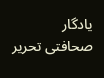یادگار صحافتی تحریر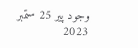وجود پیر 25 ستمبر 2023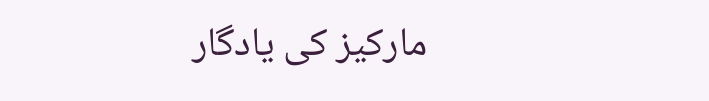مارکیز کی یادگار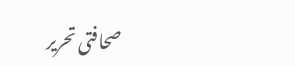صحافتی تحریر